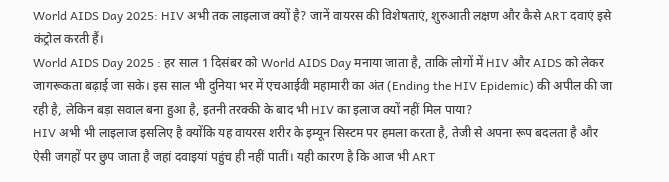World AIDS Day 2025: HIV अभी तक लाइलाज क्यों है? जानें वायरस की विशेषताएं, शुरुआती लक्षण और कैसे ART दवाएं इसे कंट्रोल करती हैं।
World AIDS Day 2025 : हर साल 1 दिसंबर को World AIDS Day मनाया जाता है, ताकि लोगों में HIV और AIDS को लेकर जागरूकता बढ़ाई जा सके। इस साल भी दुनिया भर में एचआईवी महामारी का अंत (Ending the HIV Epidemic) की अपील की जा रही है, लेकिन बड़ा सवाल बना हुआ है, इतनी तरक्की के बाद भी HIV का इलाज क्यों नहीं मिल पाया?
HIV अभी भी लाइलाज इसलिए है क्योंकि यह वायरस शरीर के इम्यून सिस्टम पर हमला करता है, तेजी से अपना रूप बदलता है और ऐसी जगहों पर छुप जाता है जहां दवाइयां पहुंच ही नहीं पातीं। यही कारण है कि आज भी ART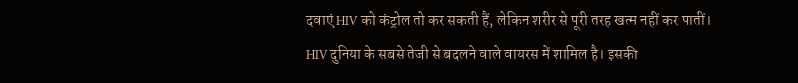दवाएं HIV को कंट्रोल तो कर सकती हैं, लेकिन शरीर से पूरी तरह खत्म नहीं कर पातीं।
HIV दुनिया के सबसे तेजी से बदलने वाले वायरस में शामिल है। इसकी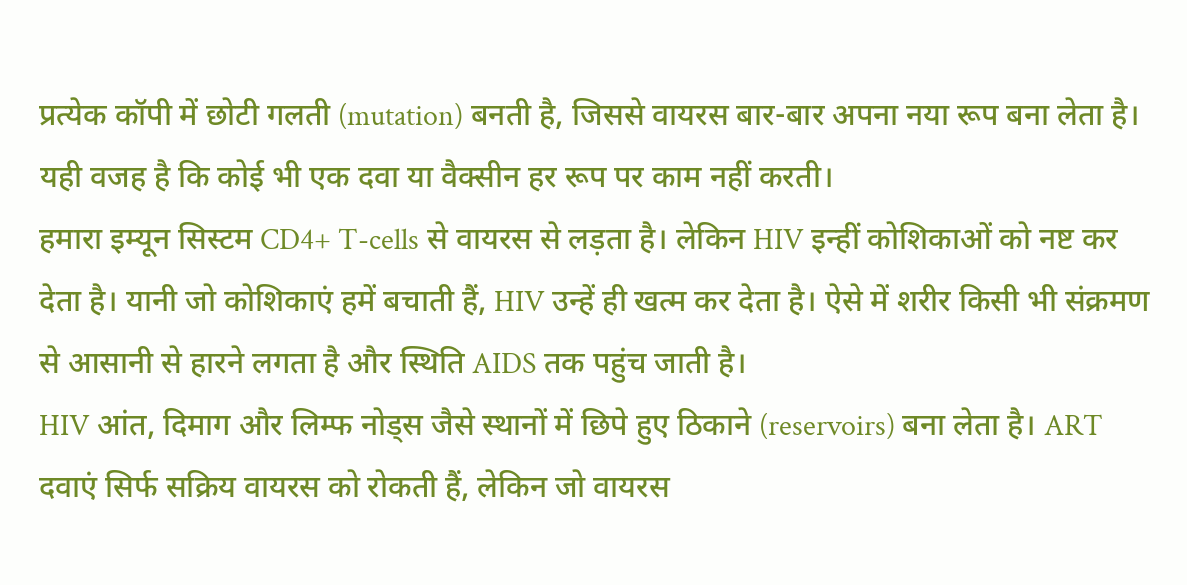प्रत्येक कॉपी में छोटी गलती (mutation) बनती है, जिससे वायरस बार-बार अपना नया रूप बना लेता है। यही वजह है कि कोई भी एक दवा या वैक्सीन हर रूप पर काम नहीं करती।
हमारा इम्यून सिस्टम CD4+ T-cells से वायरस से लड़ता है। लेकिन HIV इन्हीं कोशिकाओं को नष्ट कर देता है। यानी जो कोशिकाएं हमें बचाती हैं, HIV उन्हें ही खत्म कर देता है। ऐसे में शरीर किसी भी संक्रमण से आसानी से हारने लगता है और स्थिति AIDS तक पहुंच जाती है।
HIV आंत, दिमाग और लिम्फ नोड्स जैसे स्थानों में छिपे हुए ठिकाने (reservoirs) बना लेता है। ART दवाएं सिर्फ सक्रिय वायरस को रोकती हैं, लेकिन जो वायरस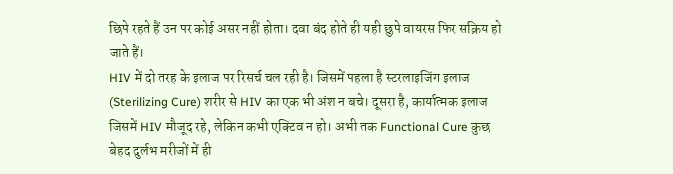छिपे रहते हैं उन पर कोई असर नहीं होता। दवा बंद होते ही यही छुपे वायरस फिर सक्रिय हो जाते हैं।
HIV में दो तरह के इलाज पर रिसर्च चल रही है। जिसमें पहला है स्टरलाइजिंग इलाज (Sterilizing Cure) शरीर से HIV का एक भी अंश न बचे। दूसरा है, कार्यात्मक इलाज जिसमें HIV मौजूद रहे, लेकिन कभी एक्टिव न हो। अभी तक Functional Cure कुछ बेहद दुर्लभ मरीजों में ही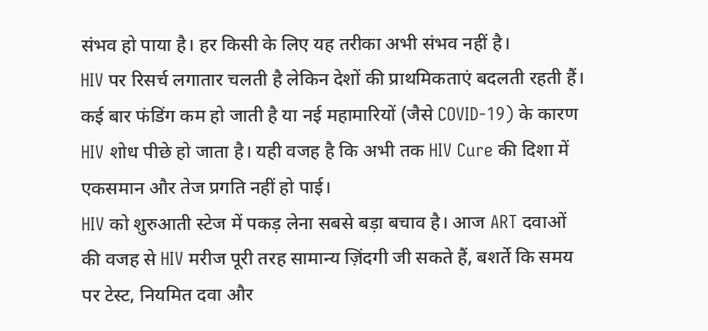संभव हो पाया है। हर किसी के लिए यह तरीका अभी संभव नहीं है।
HIV पर रिसर्च लगातार चलती है लेकिन देशों की प्राथमिकताएं बदलती रहती हैं। कई बार फंडिंग कम हो जाती है या नई महामारियों (जैसे COVID-19) के कारण HIV शोध पीछे हो जाता है। यही वजह है कि अभी तक HIV Cure की दिशा में एकसमान और तेज प्रगति नहीं हो पाई।
HIV को शुरुआती स्टेज में पकड़ लेना सबसे बड़ा बचाव है। आज ART दवाओं की वजह से HIV मरीज पूरी तरह सामान्य ज़िंदगी जी सकते हैं, बशर्ते कि समय पर टेस्ट, नियमित दवा और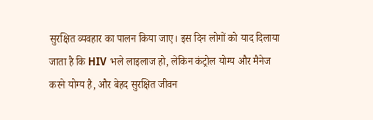सुरक्षित व्यवहार का पालन किया जाए। इस दिन लोगों को याद दिलाया जाता है कि HIV भले लाइलाज हो, लेकिन कंट्रोल योग्य और मैनेज करने योग्य है, और बेहद सुरक्षित जीवन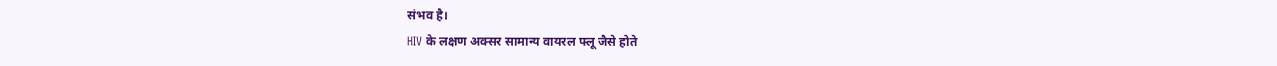संभव है।
HIV के लक्षण अक्सर सामान्य वायरल फ्लू जैसे होते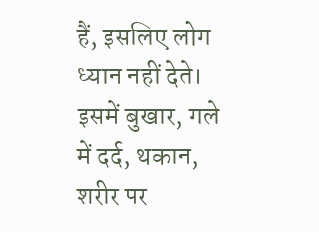हैं, इसलिए लोग ध्यान नहीं देते। इसमें बुखार, गले में दर्द, थकान, शरीर पर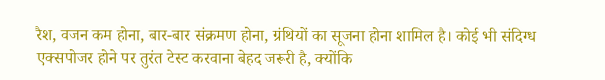रैश, वजन कम होना, बार-बार संक्रमण होना, ग्रंथियों का सूजना होना शामिल है। कोई भी संदिग्ध एक्सपोजर होने पर तुरंत टेस्ट करवाना बेहद जरूरी है, क्योंकि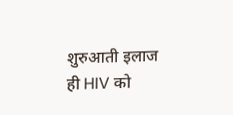शुरुआती इलाज ही HIV को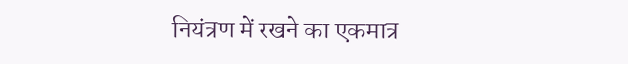नियंत्रण में रखने का एकमात्र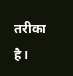तरीका है।